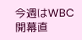今週はWBC開幕直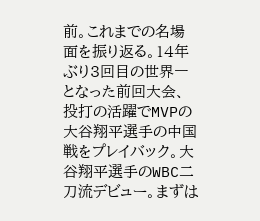前。これまでの名場面を振り返る。14年ぶり3回目の世界一となった前回大会、投打の活躍でMVPの大谷翔平選手の中国戦をプレイバック。大谷翔平選手のWBC二刀流デビュー。まずは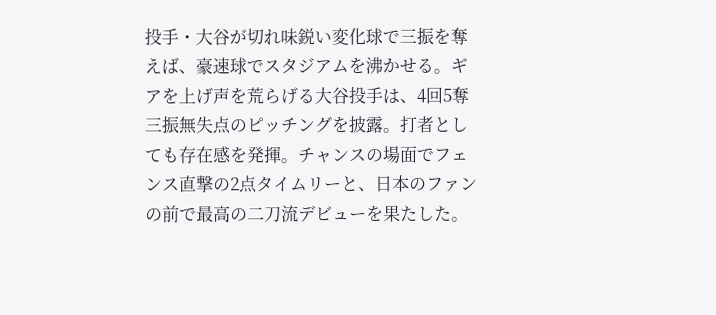投手・大谷が切れ味鋭い変化球で三振を奪えば、豪速球でスタジアムを沸かせる。ギアを上げ声を荒らげる大谷投手は、4回5奪三振無失点のピッチングを披露。打者としても存在感を発揮。チャンスの場面でフェンス直撃の2点タイムリーと、日本のファンの前で最高の二刀流デビューを果たした。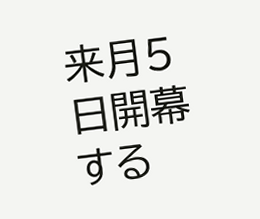来月5日開幕する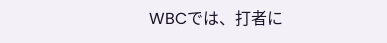WBCでは、打者に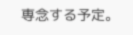専念する予定。